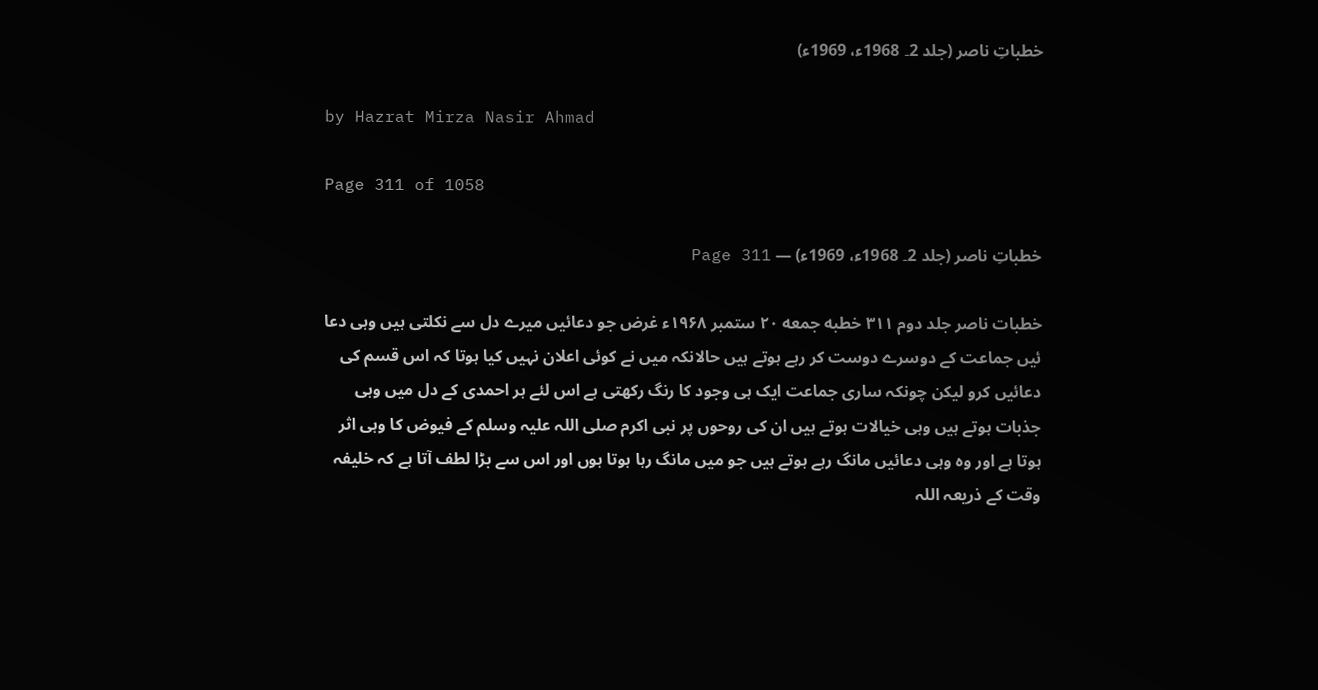خطباتِ ناصر (جلد 2۔ 1968ء، 1969ء)

by Hazrat Mirza Nasir Ahmad

Page 311 of 1058

خطباتِ ناصر (جلد 2۔ 1968ء، 1969ء) — Page 311

خطبات ناصر جلد دوم ٣١١ خطبه جمعه ۲۰ ستمبر ۱۹۶۸ء غرض جو دعائیں میرے دل سے نکلتی ہیں وہی دعا ئیں جماعت کے دوسرے دوست کر رہے ہوتے ہیں حالانکہ میں نے کوئی اعلان نہیں کیا ہوتا کہ اس قسم کی دعائیں کرو لیکن چونکہ ساری جماعت ایک ہی وجود کا رنگ رکھتی ہے اس لئے ہر احمدی کے دل میں وہی جذبات ہوتے ہیں وہی خیالات ہوتے ہیں ان کی روحوں پر نبی اکرم صلی اللہ علیہ وسلم کے فیوض کا وہی اثر ہوتا ہے اور وہ وہی دعائیں مانگ رہے ہوتے ہیں جو میں مانگ رہا ہوتا ہوں اور اس سے بڑا لطف آتا ہے کہ خلیفہ وقت کے ذریعہ اللہ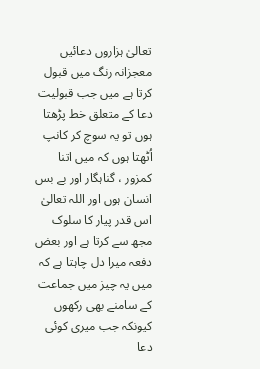تعالیٰ ہزاروں دعائیں معجزانہ رنگ میں قبول کرتا ہے میں جب قبولیت دعا کے متعلق خط پڑھتا ہوں تو یہ سوچ کر کانپ اُٹھتا ہوں کہ میں اتنا کمزور ، گناہگار اور بے بس انسان ہوں اور اللہ تعالیٰ اس قدر پیار کا سلوک مجھ سے کرتا ہے اور بعض دفعہ میرا دل چاہتا ہے کہ میں یہ چیز میں جماعت کے سامنے بھی رکھوں کیونکہ جب میری کوئی دعا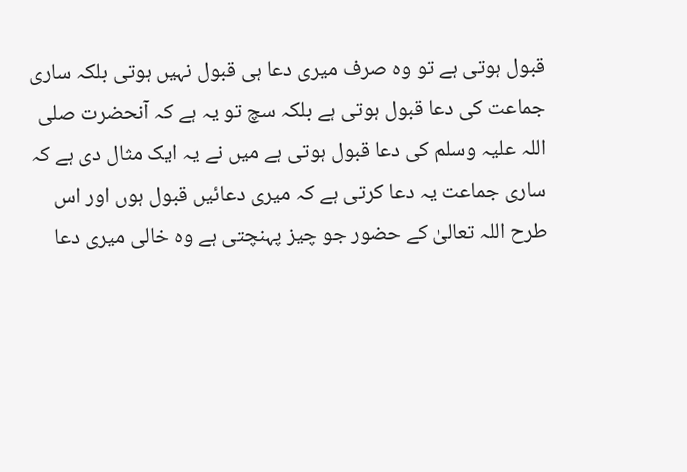قبول ہوتی ہے تو وہ صرف میری دعا ہی قبول نہیں ہوتی بلکہ ساری جماعت کی دعا قبول ہوتی ہے بلکہ سچ تو یہ ہے کہ آنحضرت صلی اللہ علیہ وسلم کی دعا قبول ہوتی ہے میں نے یہ ایک مثال دی ہے کہ ساری جماعت یہ دعا کرتی ہے کہ میری دعائیں قبول ہوں اور اس طرح اللہ تعالیٰ کے حضور جو چیز پہنچتی ہے وہ خالی میری دعا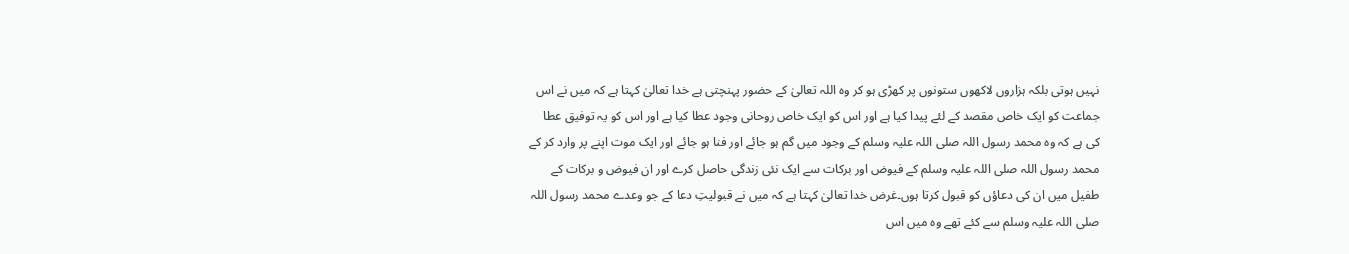نہیں ہوتی بلکہ ہزاروں لاکھوں ستونوں پر کھڑی ہو کر وہ اللہ تعالیٰ کے حضور پہنچتی ہے خدا تعالیٰ کہتا ہے کہ میں نے اس جماعت کو ایک خاص مقصد کے لئے پیدا کیا ہے اور اس کو ایک خاص روحانی وجود عطا کیا ہے اور اس کو یہ توفیق عطا کی ہے کہ وہ محمد رسول اللہ صلی اللہ علیہ وسلم کے وجود میں گم ہو جائے اور فنا ہو جائے اور ایک موت اپنے پر وارد کر کے محمد رسول اللہ صلی اللہ علیہ وسلم کے فیوض اور برکات سے ایک نئی زندگی حاصل کرے اور ان فیوض و برکات کے طفیل میں ان کی دعاؤں کو قبول کرتا ہوں۔غرض خدا تعالیٰ کہتا ہے کہ میں نے قبولیتِ دعا کے جو وعدے محمد رسول اللہ صلی اللہ علیہ وسلم سے کئے تھے وہ میں اس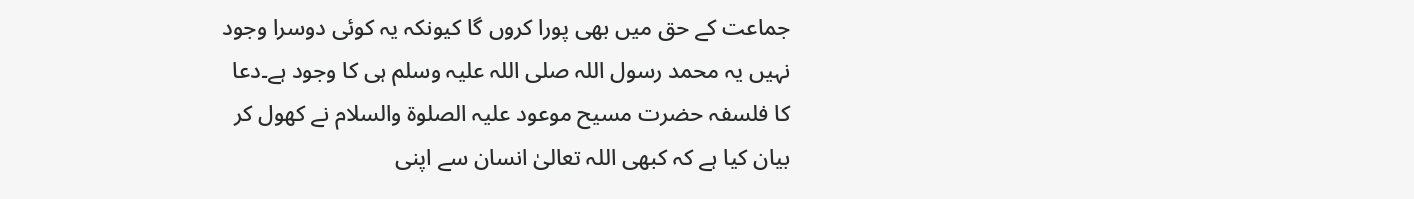جماعت کے حق میں بھی پورا کروں گا کیونکہ یہ کوئی دوسرا وجود نہیں یہ محمد رسول اللہ صلی اللہ علیہ وسلم ہی کا وجود ہے۔دعا کا فلسفہ حضرت مسیح موعود علیہ الصلوۃ والسلام نے کھول کر بیان کیا ہے کہ کبھی اللہ تعالیٰ انسان سے اپنی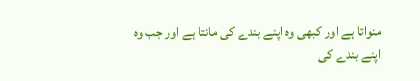منواتا ہے اور کبھی وہ اپنے بندے کی مانتا ہے اور جب وہ اپنے بندے کی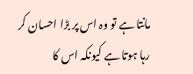مانتا ہے تو وہ اس پر بڑا احسان کر رہا ہوتا ہے کیونکہ اس کا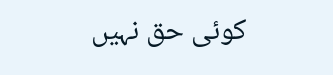کوئی حق نہیں